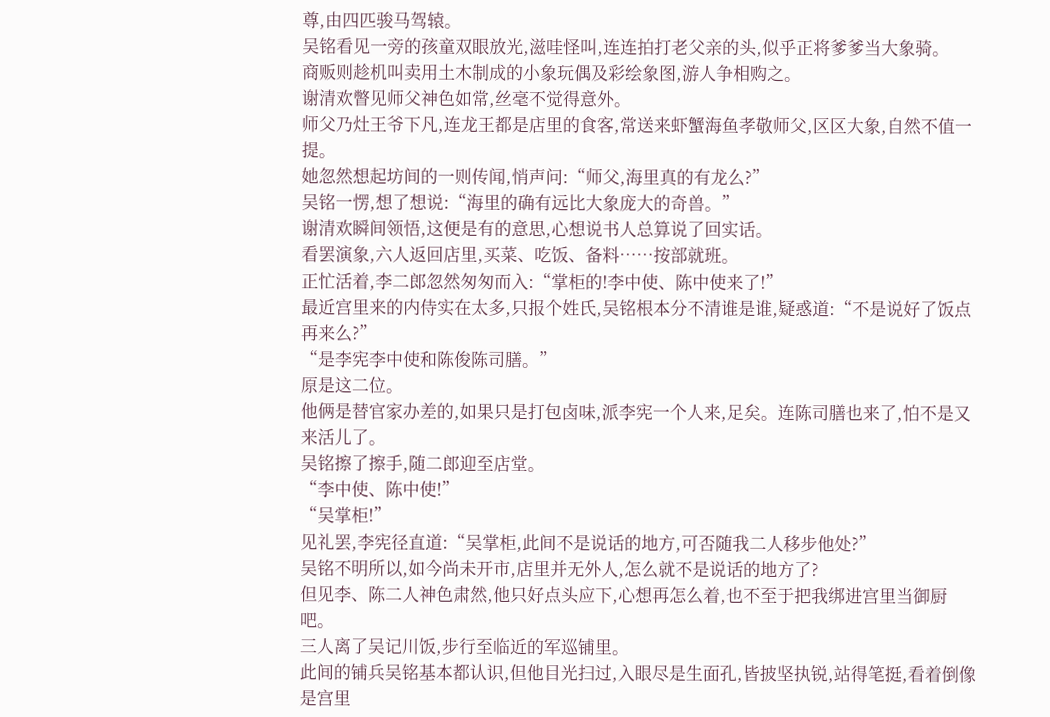尊,由四匹骏马驾辕。
吴铭看见一旁的孩童双眼放光,滋哇怪叫,连连拍打老父亲的头,似乎正将爹爹当大象骑。
商贩则趁机叫卖用土木制成的小象玩偶及彩绘象图,游人争相购之。
谢清欢瞥见师父神色如常,丝毫不觉得意外。
师父乃灶王爷下凡,连龙王都是店里的食客,常送来虾蟹海鱼孝敬师父,区区大象,自然不值一提。
她忽然想起坊间的一则传闻,悄声问:“师父,海里真的有龙么?”
吴铭一愣,想了想说:“海里的确有远比大象庞大的奇兽。”
谢清欢瞬间领悟,这便是有的意思,心想说书人总算说了回实话。
看罢演象,六人返回店里,买菜、吃饭、备料……按部就班。
正忙活着,李二郎忽然匆匆而入:“掌柜的!李中使、陈中使来了!”
最近宫里来的内侍实在太多,只报个姓氏,吴铭根本分不清谁是谁,疑惑道:“不是说好了饭点再来么?”
“是李宪李中使和陈俊陈司膳。”
原是这二位。
他俩是替官家办差的,如果只是打包卤味,派李宪一个人来,足矣。连陈司膳也来了,怕不是又来活儿了。
吴铭擦了擦手,随二郎迎至店堂。
“李中使、陈中使!”
“吴掌柜!”
见礼罢,李宪径直道:“吴掌柜,此间不是说话的地方,可否随我二人移步他处?”
吴铭不明所以,如今尚未开市,店里并无外人,怎么就不是说话的地方了?
但见李、陈二人神色肃然,他只好点头应下,心想再怎么着,也不至于把我绑进宫里当御厨吧。
三人离了吴记川饭,步行至临近的军巡铺里。
此间的铺兵吴铭基本都认识,但他目光扫过,入眼尽是生面孔,皆披坚执锐,站得笔挺,看着倒像是宫里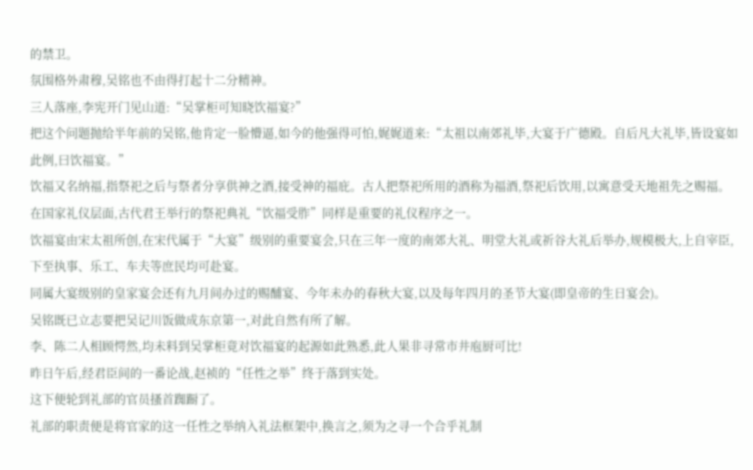的禁卫。
氛围格外肃穆,吴铭也不由得打起十二分精神。
三人落座,李宪开门见山道:“吴掌柜可知晓饮福宴?”
把这个问题抛给半年前的吴铭,他肯定一脸懵逼,如今的他强得可怕,娓娓道来:“太祖以南郊礼毕,大宴于广德殿。自后凡大礼毕,皆设宴如此例,曰饮福宴。”
饮福又名纳福,指祭祀之后与祭者分享供神之酒,接受神的福庇。古人把祭祀所用的酒称为福酒,祭祀后饮用,以寓意受天地祖先之赐福。
在国家礼仪层面,古代君王举行的祭祀典礼“饮福受胙”同样是重要的礼仪程序之一。
饮福宴由宋太祖所创,在宋代属于“大宴”级别的重要宴会,只在三年一度的南郊大礼、明堂大礼或祈谷大礼后举办,规模极大,上自宰臣,下至执事、乐工、车夫等庶民均可赴宴。
同属大宴级别的皇家宴会还有九月间办过的赐酺宴、今年未办的春秋大宴,以及每年四月的圣节大宴(即皇帝的生日宴会)。
吴铭既已立志要把吴记川饭做成东京第一,对此自然有所了解。
李、陈二人相顾愕然,均未料到吴掌柜竟对饮福宴的起源如此熟悉,此人果非寻常市井庖厨可比!
昨日午后,经君臣间的一番论战,赵祯的“任性之举”终于落到实处。
这下便轮到礼部的官员搔首踟蹰了。
礼部的职责便是将官家的这一任性之举纳入礼法框架中,换言之,须为之寻一个合乎礼制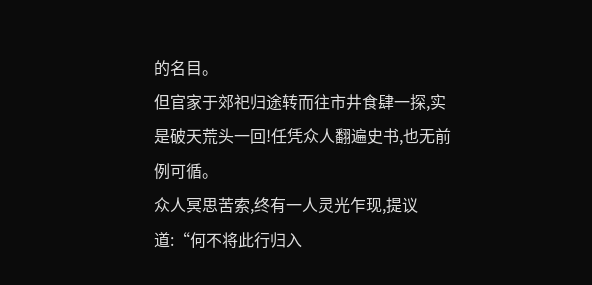的名目。
但官家于郊祀归途转而往市井食肆一探,实是破天荒头一回!任凭众人翻遍史书,也无前例可循。
众人冥思苦索,终有一人灵光乍现,提议道:“何不将此行归入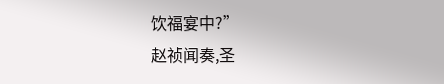饮福宴中?”
赵祯闻奏,圣